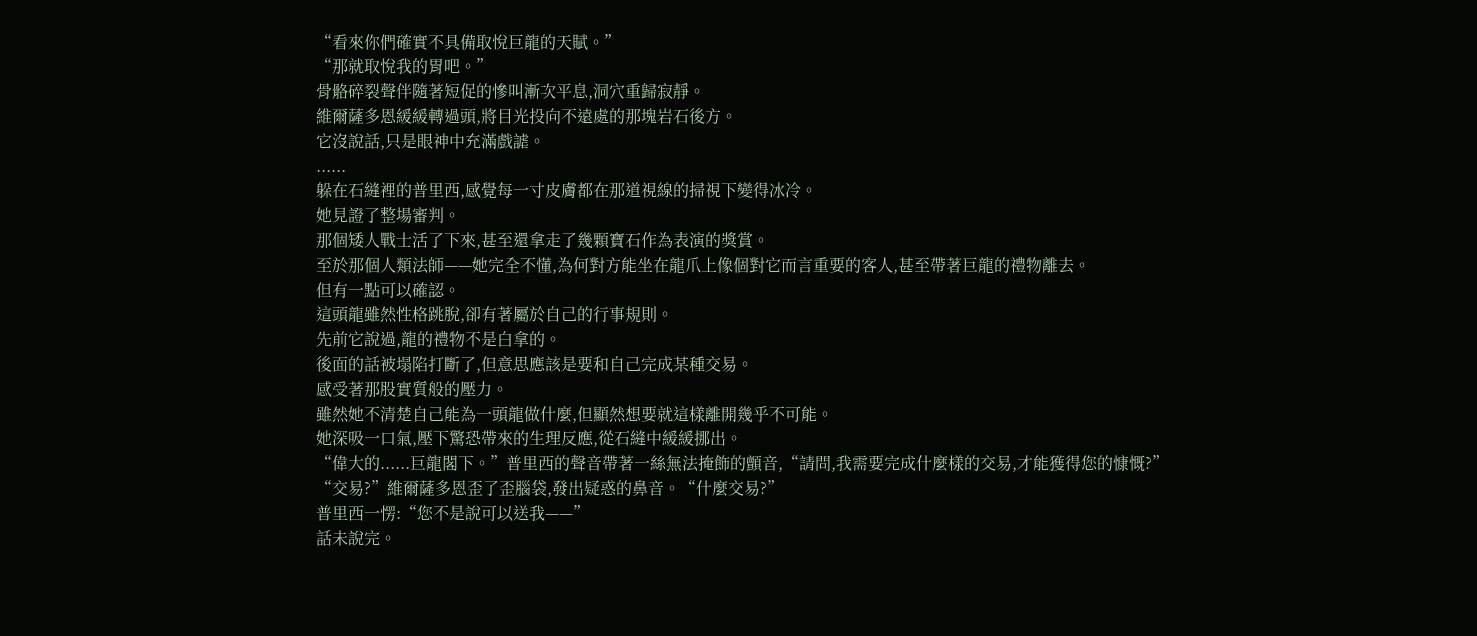“看來你們確實不具備取悅巨龍的天賦。”
“那就取悅我的胃吧。”
骨骼碎裂聲伴隨著短促的慘叫漸次平息,洞穴重歸寂靜。
維爾薩多恩緩緩轉過頭,將目光投向不遠處的那塊岩石後方。
它沒說話,只是眼神中充滿戲謔。
......
躲在石縫裡的普里西,感覺每一寸皮膚都在那道視線的掃視下變得冰冷。
她見證了整場審判。
那個矮人戰士活了下來,甚至還拿走了幾顆寶石作為表演的獎賞。
至於那個人類法師——她完全不懂,為何對方能坐在龍爪上像個對它而言重要的客人,甚至帶著巨龍的禮物離去。
但有一點可以確認。
這頭龍雖然性格跳脫,卻有著屬於自己的行事規則。
先前它說過,龍的禮物不是白拿的。
後面的話被塌陷打斷了,但意思應該是要和自己完成某種交易。
感受著那股實質般的壓力。
雖然她不清楚自己能為一頭龍做什麼,但顯然想要就這樣離開幾乎不可能。
她深吸一口氣,壓下驚恐帶來的生理反應,從石縫中緩緩挪出。
“偉大的......巨龍閣下。”普里西的聲音帶著一絲無法掩飾的顫音,“請問,我需要完成什麼樣的交易,才能獲得您的慷慨?”
“交易?”維爾薩多恩歪了歪腦袋,發出疑惑的鼻音。“什麼交易?”
普里西一愣:“您不是說可以送我——”
話未說完。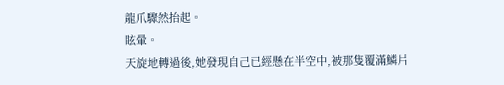龍爪驟然抬起。
眩暈。
天旋地轉過後,她發現自己已經懸在半空中,被那隻覆滿鱗片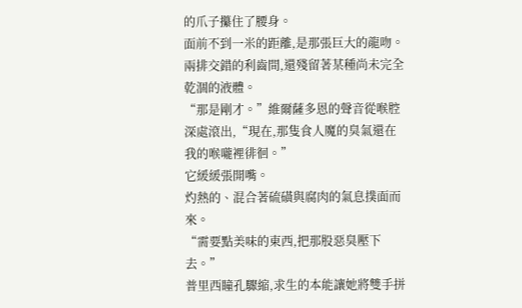的爪子攥住了腰身。
面前不到一米的距離,是那張巨大的龍吻。
兩排交錯的利齒間,還殘留著某種尚未完全乾涸的液體。
“那是剛才。”維爾薩多恩的聲音從喉腔深處滾出,“現在,那隻食人魔的臭氣還在我的喉嚨裡徘徊。”
它緩緩張開嘴。
灼熱的、混合著硫磺與腐肉的氣息撲面而來。
“需要點美味的東西,把那股惡臭壓下去。”
普里西瞳孔驟縮,求生的本能讓她將雙手拼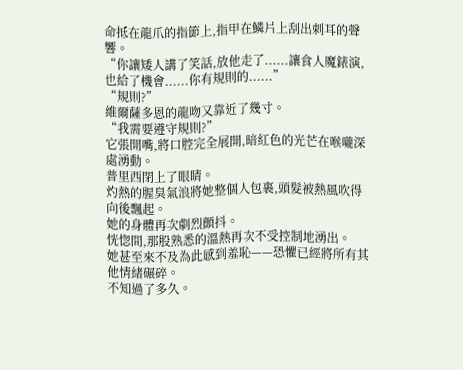命抵在龍爪的指節上,指甲在鱗片上刮出刺耳的聲響。
“你讓矮人講了笑話,放他走了......讓食人魔錶演,也給了機會......你有規則的......”
“規則?”
維爾薩多恩的龍吻又靠近了幾寸。
“我需要遵守規則?”
它張開嘴,將口腔完全展開,暗紅色的光芒在喉嚨深處湧動。
普里西閉上了眼睛。
灼熱的腥臭氣浪將她整個人包裹,頭髮被熱風吹得向後飄起。
她的身體再次劇烈顫抖。
恍惚間,那股熟悉的溫熱再次不受控制地湧出。
她甚至來不及為此感到羞恥——恐懼已經將所有其他情緒碾碎。
不知過了多久。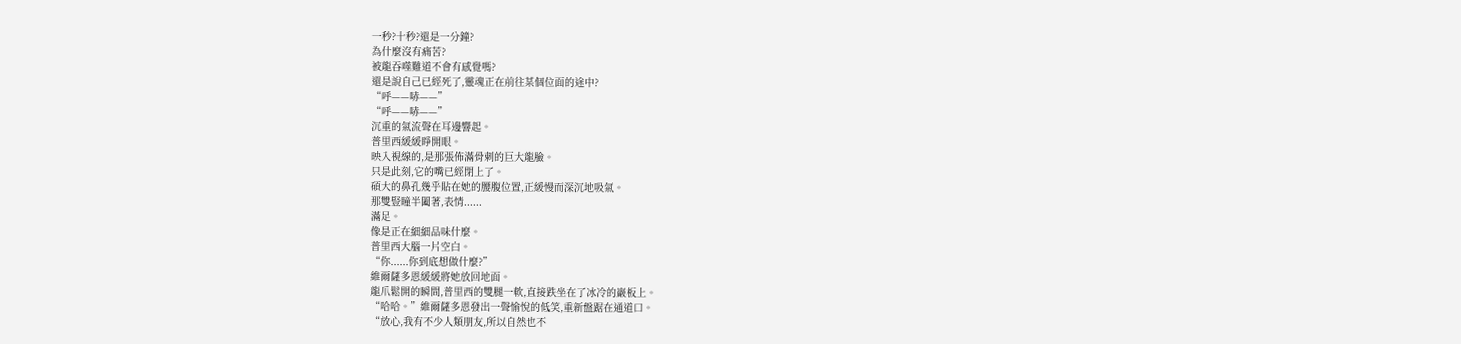一秒?十秒?還是一分鐘?
為什麼沒有痛苦?
被龍吞噬難道不會有感覺嗎?
還是說自己已經死了,靈魂正在前往某個位面的途中?
“呼——哧——”
“呼——哧——”
沉重的氣流聲在耳邊響起。
普里西緩緩睜開眼。
映入視線的,是那張佈滿骨刺的巨大龍臉。
只是此刻,它的嘴已經閉上了。
碩大的鼻孔幾乎貼在她的腰腹位置,正緩慢而深沉地吸氣。
那雙豎瞳半闔著,表情......
滿足。
像是正在細細品味什麼。
普里西大腦一片空白。
“你......你到底想做什麼?”
維爾薩多恩緩緩將她放回地面。
龍爪鬆開的瞬間,普里西的雙腿一軟,直接跌坐在了冰冷的巖板上。
“哈哈。”維爾薩多恩發出一聲愉悅的低笑,重新盤踞在通道口。
“放心,我有不少人類朋友,所以自然也不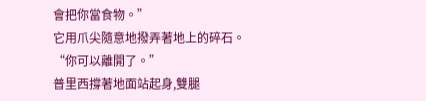會把你當食物。”
它用爪尖隨意地撥弄著地上的碎石。
“你可以離開了。”
普里西撐著地面站起身,雙腿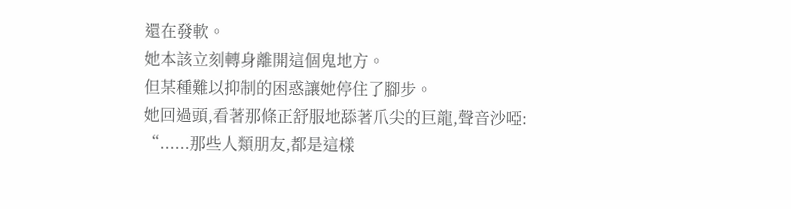還在發軟。
她本該立刻轉身離開這個鬼地方。
但某種難以抑制的困惑讓她停住了腳步。
她回過頭,看著那條正舒服地舔著爪尖的巨龍,聲音沙啞:
“......那些人類朋友,都是這樣